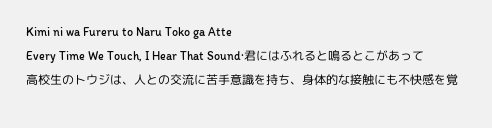Kimi ni wa Fureru to Naru Toko ga Atte
Every Time We Touch, I Hear That Sound·君にはふれると鳴るとこがあって
高校生のトウジは、人との交流に苦手意識を持ち、身体的な接触にも不快感を覚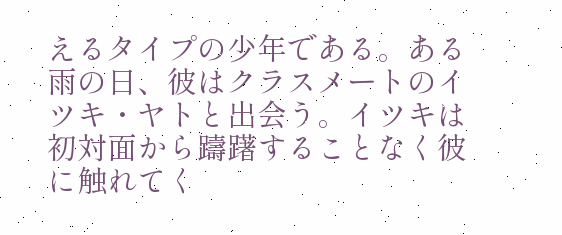えるタイプの少年である。ある雨の日、彼はクラスメートのイツキ・ヤトと出会う。イツキは初対面から躊躇することなく彼に触れてく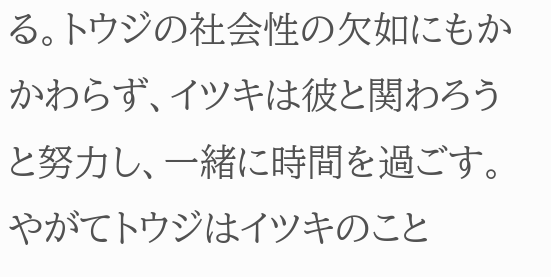る。トウジの社会性の欠如にもかかわらず、イツキは彼と関わろうと努力し、一緒に時間を過ごす。やがてトウジはイツキのこと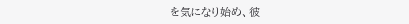を気になり始め、彼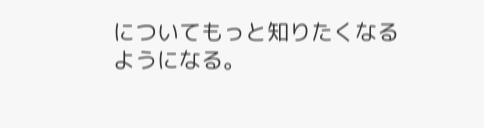についてもっと知りたくなるようになる。